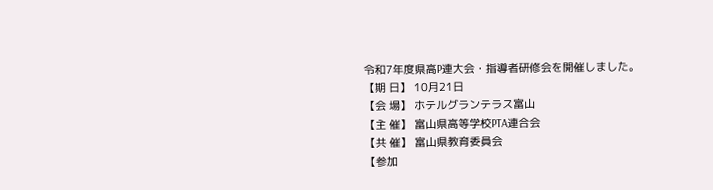令和7年度県高P連大会・指導者研修会を開催しました。
【期 日】 10月21日
【会 場】 ホテルグランテラス富山
【主 催】 富山県高等学校PTA連合会
【共 催】 富山県教育委員会
【参加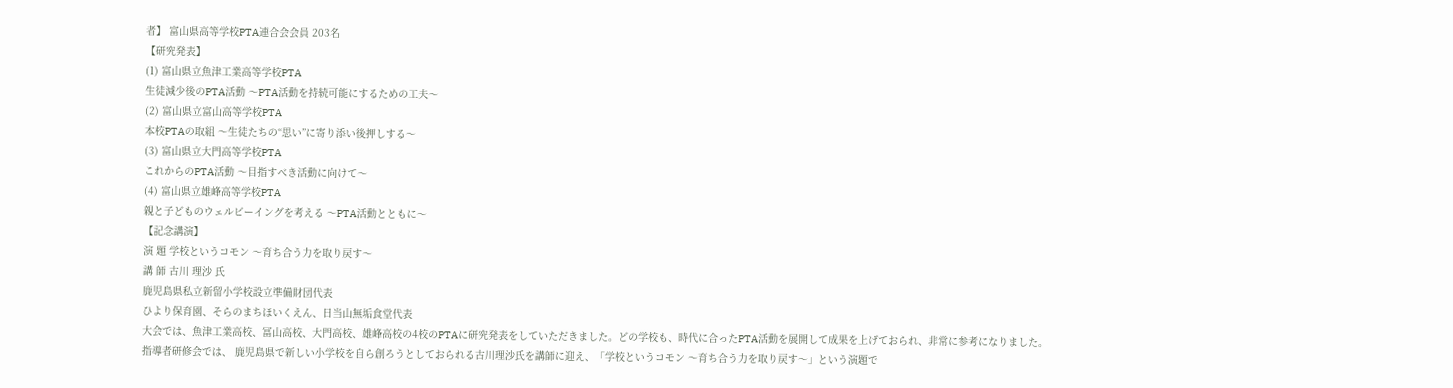者】 富山県高等学校PTA連合会会員 203名
【研究発表】
(1) 富山県立魚津工業高等学校PTA
生徒減少後のPTA活動 〜PTA活動を持続可能にするための工夫〜
(2) 富山県立富山高等学校PTA
本校PTAの取組 〜生徒たちの“思い”に寄り添い後押しする〜
(3) 富山県立大門高等学校PTA
これからのPTA活動 〜目指すべき活動に向けて〜
(4) 富山県立雄峰高等学校PTA
親と子どものウェルビーイングを考える 〜PTA活動とともに〜
【記念講演】
演 題 学校というコモン 〜育ち合う力を取り戻す〜
講 師 古川 理沙 氏
鹿児島県私立新留小学校設立準備財団代表
ひより保育園、そらのまちほいくえん、日当山無垢食堂代表
大会では、魚津工業高校、冨山高校、大門高校、雄峰高校の4校のPTAに研究発表をしていただきました。どの学校も、時代に合ったPTA活動を展開して成果を上げておられ、非常に参考になりました。
指導者研修会では、 鹿児島県で新しい小学校を自ら創ろうとしておられる古川理沙氏を講師に迎え、「学校というコモン 〜育ち合う力を取り戻す〜」という演題で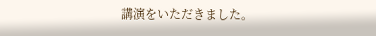講演をいただきました。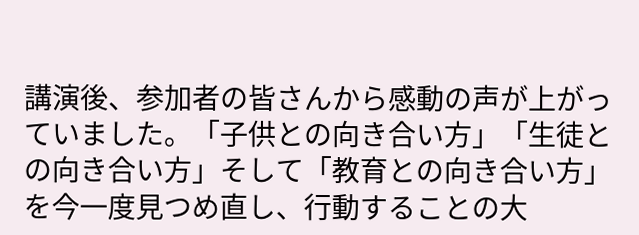講演後、参加者の皆さんから感動の声が上がっていました。「子供との向き合い方」「生徒との向き合い方」そして「教育との向き合い方」を今一度見つめ直し、行動することの大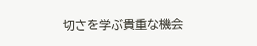切さを学ぶ貴重な機会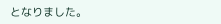となりました。